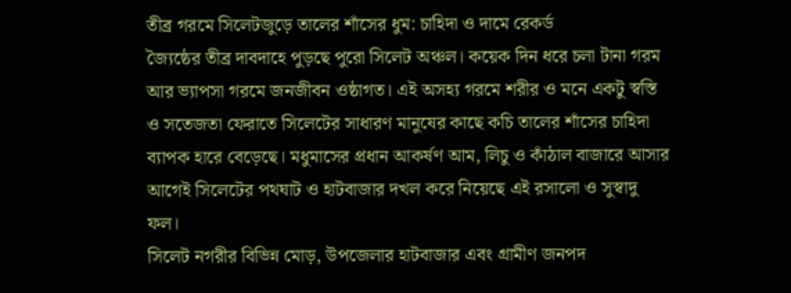তীব্র গরমে সিলেটজুড়ে তালের শাঁসের ধুম: চাহিদা ও দামে রেকর্ড
জ্যৈষ্ঠের তীব্র দাবদাহে পুড়ছে পুরো সিলেট অঞ্চল। কয়েক দিন ধরে চলা টানা গরম আর ভ্যাপসা গরমে জনজীবন ওষ্ঠাগত। এই অসহ্য গরমে শরীর ও মনে একটু স্বস্তি ও সতেজতা ফেরাতে সিলেটের সাধারণ মানুষের কাছে কচি তালের শাঁসের চাহিদা ব্যাপক হারে বেড়েছে। মধুমাসের প্রধান আকর্ষণ আম, লিচু ও কাঁঠাল বাজারে আসার আগেই সিলেটের পথঘাট ও হাটবাজার দখল করে নিয়েছে এই রসালো ও সুস্বাদু ফল।
সিলেট নগরীর বিভিন্ন মোড়, উপজেলার হাটবাজার এবং গ্রামীণ জনপদ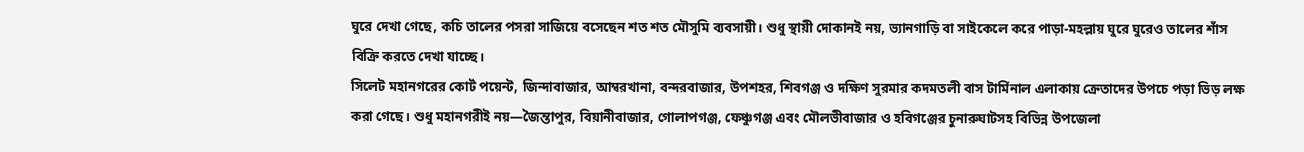ঘুরে দেখা গেছে, কচি তালের পসরা সাজিয়ে বসেছেন শত শত মৌসুমি ব্যবসায়ী। শুধু স্থায়ী দোকানই নয়, ভ্যানগাড়ি বা সাইকেলে করে পাড়া-মহল্লায় ঘুরে ঘুরেও তালের শাঁস বিক্রি করতে দেখা যাচ্ছে।
সিলেট মহানগরের কোর্ট পয়েন্ট, জিন্দাবাজার, আম্বরখানা, বন্দরবাজার, উপশহর, শিবগঞ্জ ও দক্ষিণ সুরমার কদমতলী বাস টার্মিনাল এলাকায় ক্রেতাদের উপচে পড়া ভিড় লক্ষ করা গেছে। শুধু মহানগরীই নয়—জৈন্তাপুর, বিয়ানীবাজার, গোলাপগঞ্জ, ফেঞ্চুগঞ্জ এবং মৌলভীবাজার ও হবিগঞ্জের চুনারুঘাটসহ বিভিন্ন উপজেলা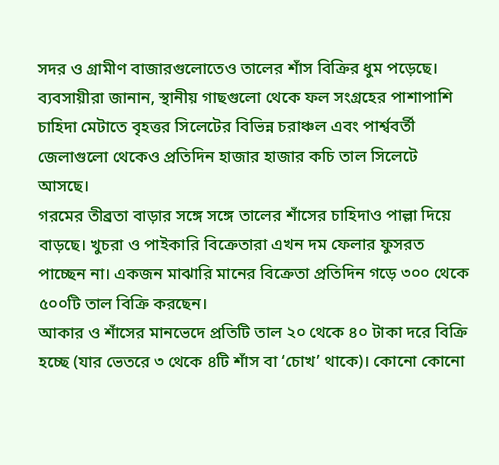সদর ও গ্রামীণ বাজারগুলোতেও তালের শাঁস বিক্রির ধুম পড়েছে।
ব্যবসায়ীরা জানান, স্থানীয় গাছগুলো থেকে ফল সংগ্রহের পাশাপাশি চাহিদা মেটাতে বৃহত্তর সিলেটের বিভিন্ন চরাঞ্চল এবং পার্শ্ববর্তী জেলাগুলো থেকেও প্রতিদিন হাজার হাজার কচি তাল সিলেটে আসছে।
গরমের তীব্রতা বাড়ার সঙ্গে সঙ্গে তালের শাঁসের চাহিদাও পাল্লা দিয়ে বাড়ছে। খুচরা ও পাইকারি বিক্রেতারা এখন দম ফেলার ফুসরত পাচ্ছেন না। একজন মাঝারি মানের বিক্রেতা প্রতিদিন গড়ে ৩০০ থেকে ৫০০টি তাল বিক্রি করছেন।
আকার ও শাঁসের মানভেদে প্রতিটি তাল ২০ থেকে ৪০ টাকা দরে বিক্রি হচ্ছে (যার ভেতরে ৩ থেকে ৪টি শাঁস বা ‘চোখ’ থাকে)। কোনো কোনো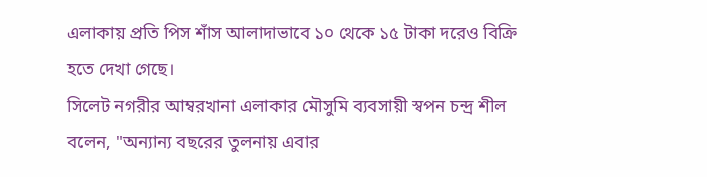এলাকায় প্রতি পিস শাঁস আলাদাভাবে ১০ থেকে ১৫ টাকা দরেও বিক্রি হতে দেখা গেছে।
সিলেট নগরীর আম্বরখানা এলাকার মৌসুমি ব্যবসায়ী স্বপন চন্দ্র শীল বলেন, "অন্যান্য বছরের তুলনায় এবার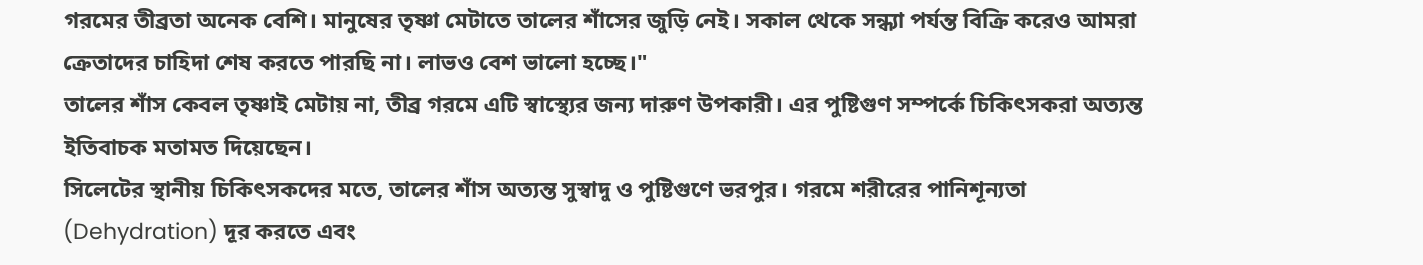গরমের তীব্রতা অনেক বেশি। মানুষের তৃষ্ণা মেটাতে তালের শাঁসের জুড়ি নেই। সকাল থেকে সন্ধ্যা পর্যন্ত বিক্রি করেও আমরা ক্রেতাদের চাহিদা শেষ করতে পারছি না। লাভও বেশ ভালো হচ্ছে।"
তালের শাঁস কেবল তৃষ্ণাই মেটায় না, তীব্র গরমে এটি স্বাস্থ্যের জন্য দারুণ উপকারী। এর পুষ্টিগুণ সম্পর্কে চিকিৎসকরা অত্যন্ত ইতিবাচক মতামত দিয়েছেন।
সিলেটের স্থানীয় চিকিৎসকদের মতে, তালের শাঁস অত্যন্ত সুস্বাদু ও পুষ্টিগুণে ভরপুর। গরমে শরীরের পানিশূন্যতা (Dehydration) দূর করতে এবং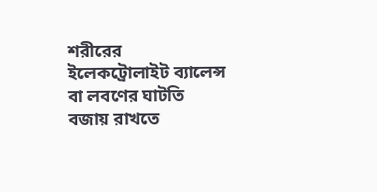শরীরের ইলেকট্রোলাইট ব্যালেন্স বা লবণের ঘাটতি বজায় রাখতে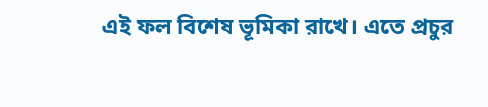এই ফল বিশেষ ভূমিকা রাখে। এতে প্রচুর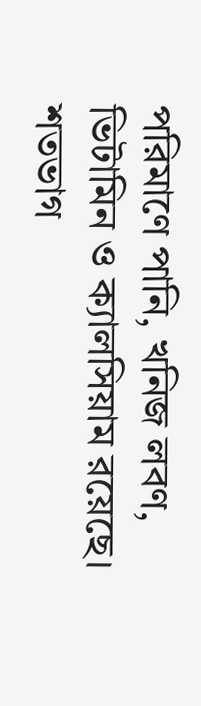পরিমাণে পানি, খনিজ লবণ, ভিটামিন ও ক্যালসিয়াম রয়েছে। শতভাগ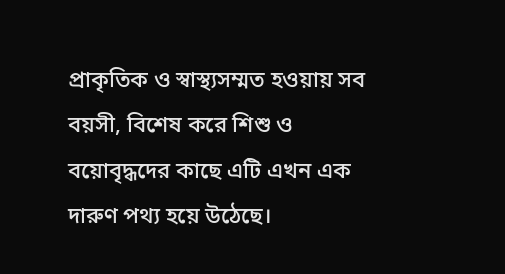প্রাকৃতিক ও স্বাস্থ্যসম্মত হওয়ায় সব বয়সী, বিশেষ করে শিশু ও বয়োবৃদ্ধদের কাছে এটি এখন এক দারুণ পথ্য হয়ে উঠেছে।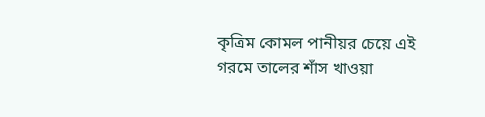কৃত্রিম কোমল পানীয়র চেয়ে এই গরমে তালের শাঁস খাওয়া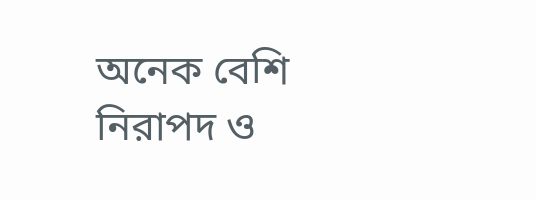অনেক বেশি নিরাপদ ও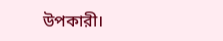উপকারী।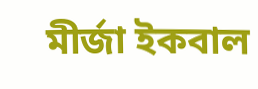মীর্জা ইকবাল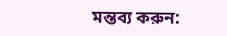মন্তব্য করুন: